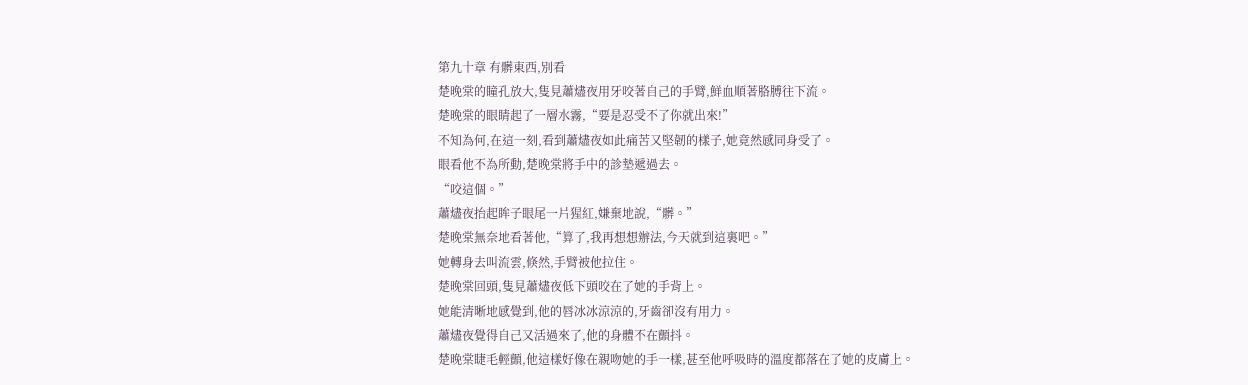第九十章 有髒東西,別看
楚晚棠的瞳孔放大,隻見蕭燼夜用牙咬著自己的手臂,鮮血順著胳膊往下流。
楚晚棠的眼睛起了一層水霧,“要是忍受不了你就出來!”
不知為何,在這一刻,看到蕭燼夜如此痛苦又堅韌的樣子,她竟然感同身受了。
眼看他不為所動,楚晚棠將手中的診墊遞過去。
“咬這個。”
蕭燼夜抬起眸子眼尾一片猩紅,嫌棄地說,“髒。”
楚晚棠無奈地看著他,“算了,我再想想辦法,今天就到這裏吧。”
她轉身去叫流雲,倏然,手臂被他拉住。
楚晚棠回頭,隻見蕭燼夜低下頭咬在了她的手背上。
她能清晰地感覺到,他的唇冰冰涼涼的,牙齒卻沒有用力。
蕭燼夜覺得自己又活過來了,他的身體不在顫抖。
楚晚棠睫毛輕顫,他這樣好像在親吻她的手一樣,甚至他呼吸時的溫度都落在了她的皮膚上。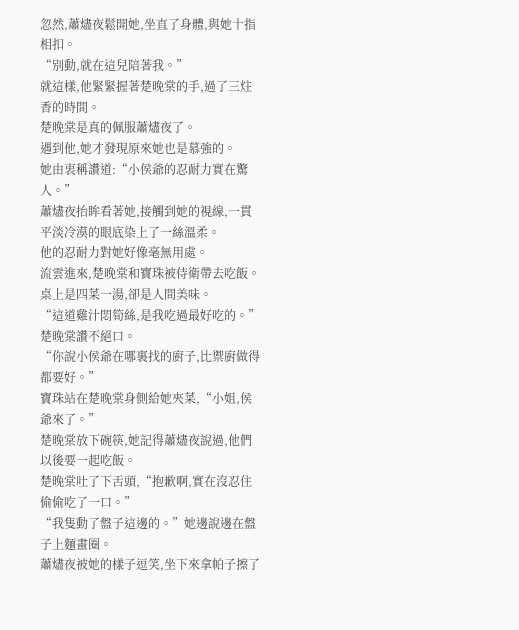忽然,蕭燼夜鬆開她,坐直了身體,與她十指相扣。
“別動,就在這兒陪著我。”
就這樣,他緊緊握著楚晚棠的手,過了三炷香的時間。
楚晚棠是真的佩服蕭燼夜了。
遇到他,她才發現原來她也是慕強的。
她由衷稱讚道:“小侯爺的忍耐力實在驚人。”
蕭燼夜抬眸看著她,接觸到她的視線,一貫平淡冷漠的眼底染上了一絲溫柔。
他的忍耐力對她好像毫無用處。
流雲進來,楚晚棠和寶珠被侍衛帶去吃飯。
桌上是四菜一湯,卻是人間美味。
“這道雞汁悶筍絲,是我吃過最好吃的。”
楚晚棠讚不絕口。
“你說小侯爺在哪裏找的廚子,比禦廚做得都要好。”
寶珠站在楚晚棠身側給她夾菜,“小姐,侯爺來了。”
楚晚棠放下碗筷,她記得蕭燼夜說過,他們以後要一起吃飯。
楚晚棠吐了下舌頭,“抱歉啊,實在沒忍住偷偷吃了一口。”
“我隻動了盤子這邊的。”她邊說邊在盤子上麵畫圈。
蕭燼夜被她的樣子逗笑,坐下來拿帕子擦了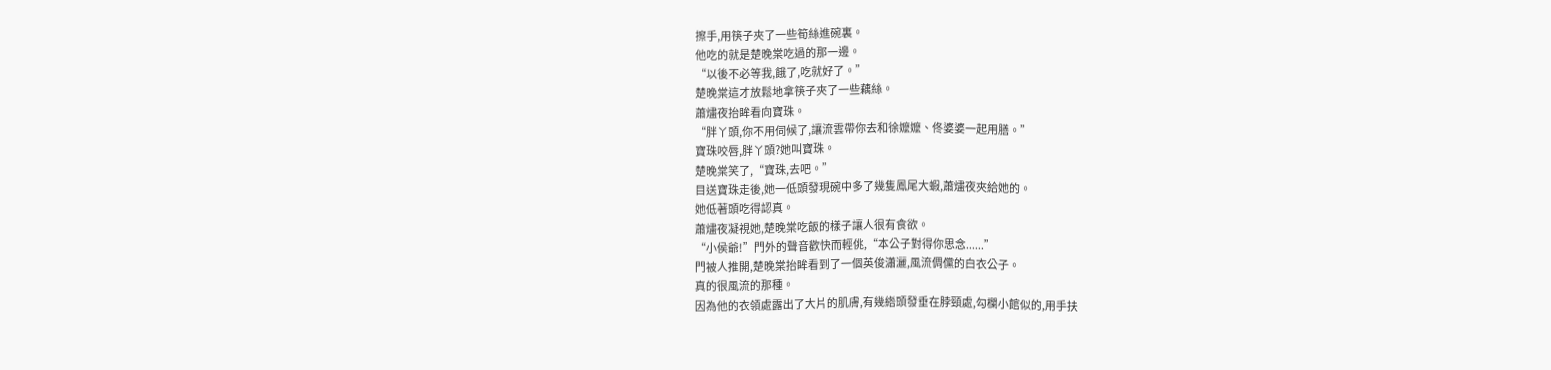擦手,用筷子夾了一些筍絲進碗裏。
他吃的就是楚晚棠吃過的那一邊。
“以後不必等我,餓了,吃就好了。”
楚晚棠這才放鬆地拿筷子夾了一些藕絲。
蕭燼夜抬眸看向寶珠。
“胖丫頭,你不用伺候了,讓流雲帶你去和徐嬤嬤、佟婆婆一起用膳。”
寶珠咬唇,胖丫頭?她叫寶珠。
楚晚棠笑了,“寶珠,去吧。”
目送寶珠走後,她一低頭發現碗中多了幾隻鳳尾大蝦,蕭燼夜夾給她的。
她低著頭吃得認真。
蕭燼夜凝視她,楚晚棠吃飯的樣子讓人很有食欲。
“小侯爺!”門外的聲音歡快而輕佻,“本公子對得你思念......”
門被人推開,楚晚棠抬眸看到了一個英俊瀟灑,風流倜儻的白衣公子。
真的很風流的那種。
因為他的衣領處露出了大片的肌膚,有幾綹頭發垂在脖頸處,勾欄小館似的,用手扶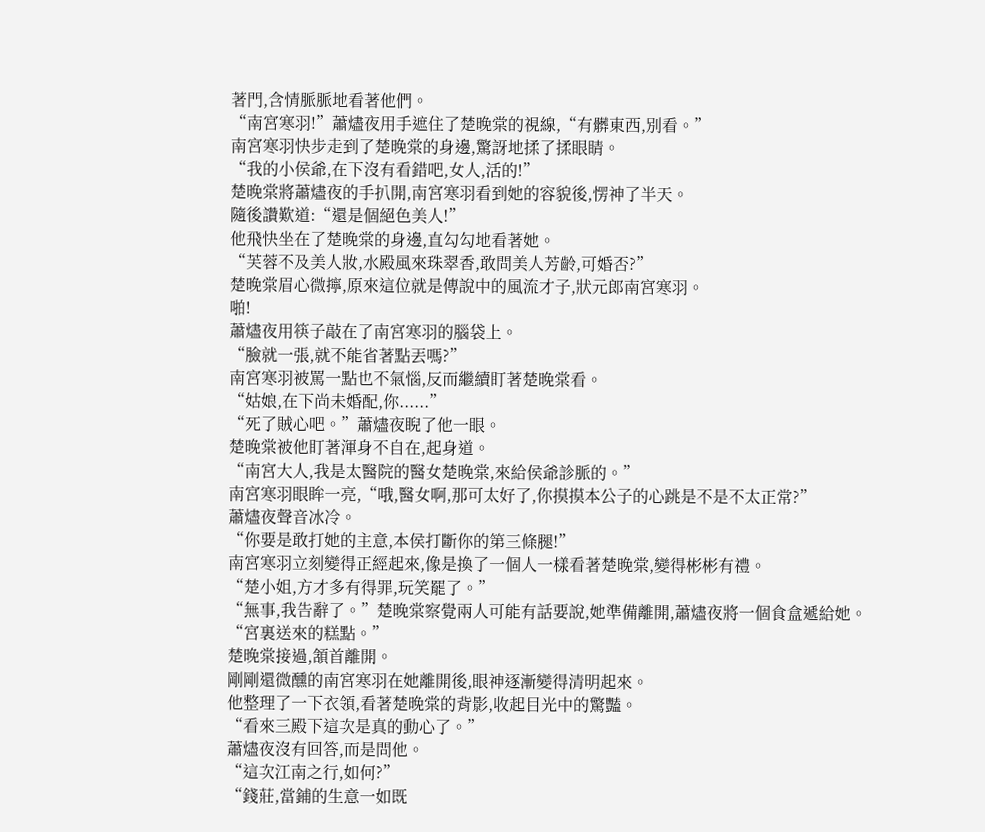著門,含情脈脈地看著他們。
“南宮寒羽!”蕭燼夜用手遮住了楚晚棠的視線,“有髒東西,別看。”
南宮寒羽快步走到了楚晚棠的身邊,驚訝地揉了揉眼睛。
“我的小侯爺,在下沒有看錯吧,女人,活的!”
楚晚棠將蕭燼夜的手扒開,南宮寒羽看到她的容貌後,愣神了半天。
隨後讚歎道:“還是個絕色美人!”
他飛快坐在了楚晚棠的身邊,直勾勾地看著她。
“芙蓉不及美人妝,水殿風來珠翠香,敢問美人芳齡,可婚否?”
楚晚棠眉心微擰,原來這位就是傳說中的風流才子,狀元郎南宮寒羽。
啪!
蕭燼夜用筷子敲在了南宮寒羽的腦袋上。
“臉就一張,就不能省著點丟嗎?”
南宮寒羽被罵一點也不氣惱,反而繼續盯著楚晚棠看。
“姑娘,在下尚未婚配,你......”
“死了賊心吧。”蕭燼夜睨了他一眼。
楚晚棠被他盯著渾身不自在,起身道。
“南宮大人,我是太醫院的醫女楚晚棠,來給侯爺診脈的。”
南宮寒羽眼眸一亮,“哦,醫女啊,那可太好了,你摸摸本公子的心跳是不是不太正常?”
蕭燼夜聲音冰冷。
“你要是敢打她的主意,本侯打斷你的第三條腿!”
南宮寒羽立刻變得正經起來,像是換了一個人一樣看著楚晚棠,變得彬彬有禮。
“楚小姐,方才多有得罪,玩笑罷了。”
“無事,我告辭了。”楚晚棠察覺兩人可能有話要說,她準備離開,蕭燼夜將一個食盒遞給她。
“宮裏送來的糕點。”
楚晚棠接過,頷首離開。
剛剛還微醺的南宮寒羽在她離開後,眼神逐漸變得清明起來。
他整理了一下衣領,看著楚晚棠的背影,收起目光中的驚豔。
“看來三殿下這次是真的動心了。”
蕭燼夜沒有回答,而是問他。
“這次江南之行,如何?”
“錢莊,當鋪的生意一如既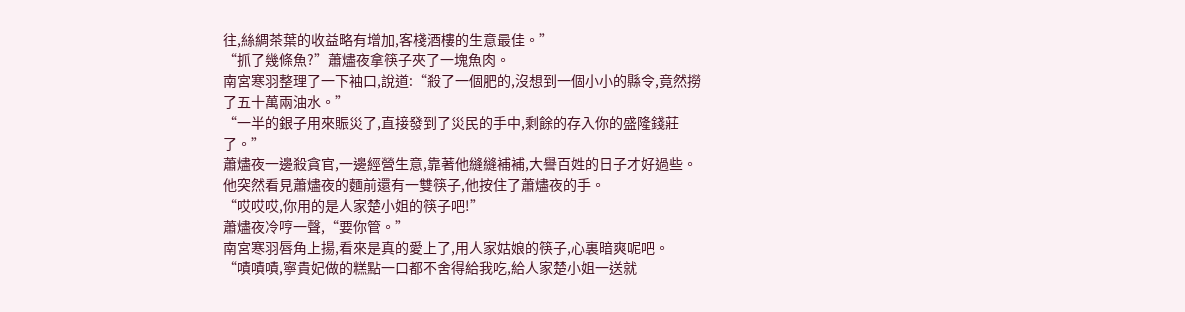往,絲綢茶葉的收益略有增加,客棧酒樓的生意最佳。”
“抓了幾條魚?”蕭燼夜拿筷子夾了一塊魚肉。
南宮寒羽整理了一下袖口,說道:“殺了一個肥的,沒想到一個小小的縣令,竟然撈了五十萬兩油水。”
“一半的銀子用來賑災了,直接發到了災民的手中,剩餘的存入你的盛隆錢莊了。”
蕭燼夜一邊殺貪官,一邊經營生意,靠著他縫縫補補,大譽百姓的日子才好過些。
他突然看見蕭燼夜的麵前還有一雙筷子,他按住了蕭燼夜的手。
“哎哎哎,你用的是人家楚小姐的筷子吧!”
蕭燼夜冷哼一聲,“要你管。”
南宮寒羽唇角上揚,看來是真的愛上了,用人家姑娘的筷子,心裏暗爽呢吧。
“嘖嘖嘖,寧貴妃做的糕點一口都不舍得給我吃,給人家楚小姐一送就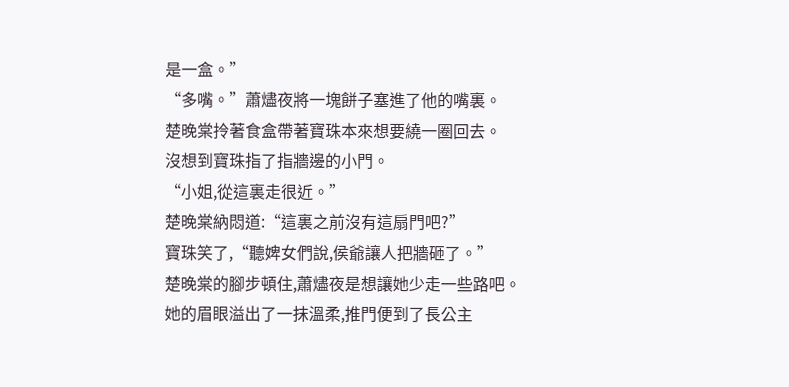是一盒。”
“多嘴。”蕭燼夜將一塊餅子塞進了他的嘴裏。
楚晚棠拎著食盒帶著寶珠本來想要繞一圈回去。
沒想到寶珠指了指牆邊的小門。
“小姐,從這裏走很近。”
楚晚棠納悶道:“這裏之前沒有這扇門吧?”
寶珠笑了,“聽婢女們說,侯爺讓人把牆砸了。”
楚晚棠的腳步頓住,蕭燼夜是想讓她少走一些路吧。
她的眉眼溢出了一抹溫柔,推門便到了長公主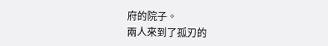府的院子。
兩人來到了孤刃的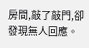房間,敲了敲門,卻發現無人回應。